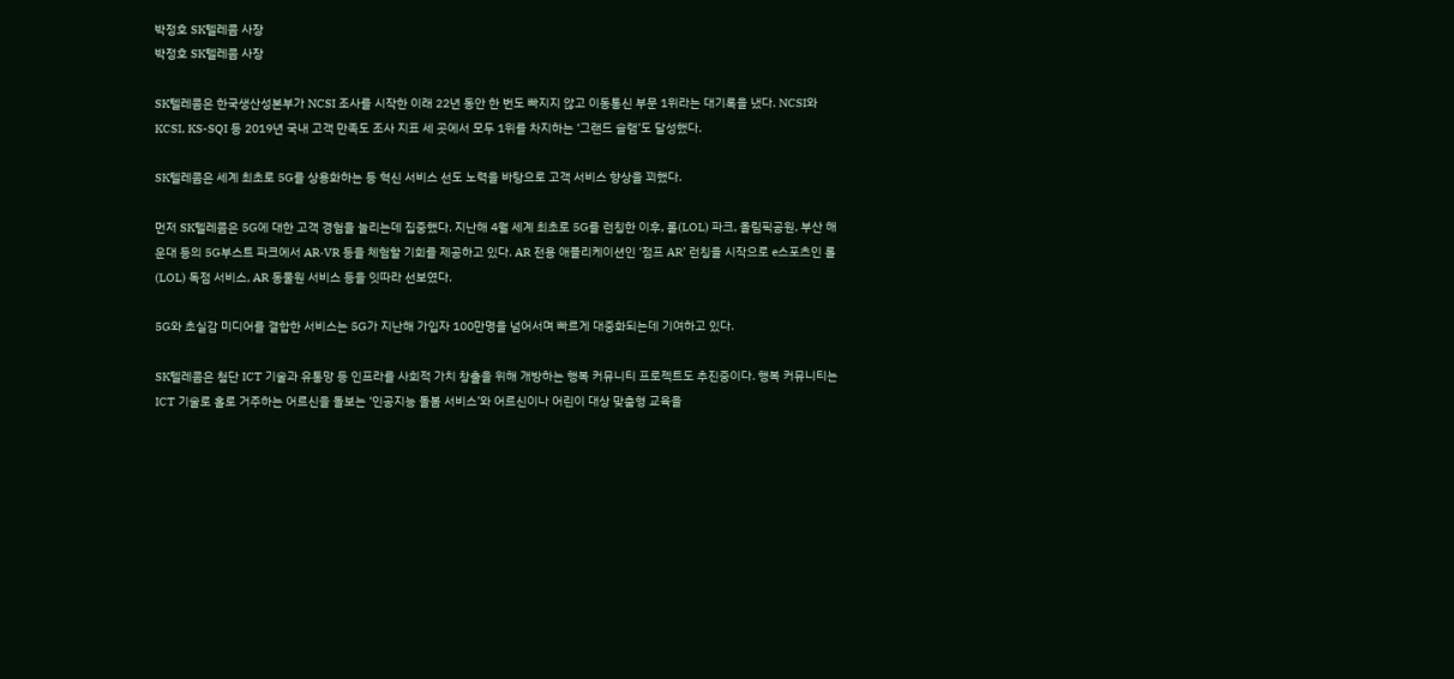박정호 SK텔레콤 사장
박정호 SK텔레콤 사장

SK텔레콤은 한국생산성본부가 NCSI 조사를 시작한 이래 22년 동안 한 번도 빠지지 않고 이동통신 부문 1위라는 대기록을 냈다. NCSI와 KCSI, KS-SQI 등 2019년 국내 고객 만족도 조사 지표 세 곳에서 모두 1위를 차지하는 ‘그랜드 슬램’도 달성했다.

SK텔레콤은 세계 최초로 5G를 상용화하는 등 혁신 서비스 선도 노력을 바탕으로 고객 서비스 향상을 꾀했다.

먼저 SK텔레콤은 5G에 대한 고객 경험을 늘리는데 집중했다. 지난해 4월 세계 최초로 5G를 런칭한 이후, 롤(LOL) 파크, 올림픽공원, 부산 해운대 등의 5G부스트 파크에서 AR·VR 등을 체험할 기회를 제공하고 있다. AR 전용 애플리케이션인 ‘점프 AR’ 런칭을 시작으로 e스포츠인 롤(LOL) 독점 서비스, AR 동물원 서비스 등을 잇따라 선보였다.

5G와 초실감 미디어를 결합한 서비스는 5G가 지난해 가입자 100만명을 넘어서며 빠르게 대중화되는데 기여하고 있다.

SK텔레콤은 첨단 ICT 기술과 유통망 등 인프라를 사회적 가치 창출을 위해 개방하는 행복 커뮤니티 프로젝트도 추진중이다. 행복 커뮤니티는 ICT 기술로 홀로 거주하는 어르신을 돌보는 ‘인공지능 돌봄 서비스’와 어르신이나 어린이 대상 맞춤형 교육을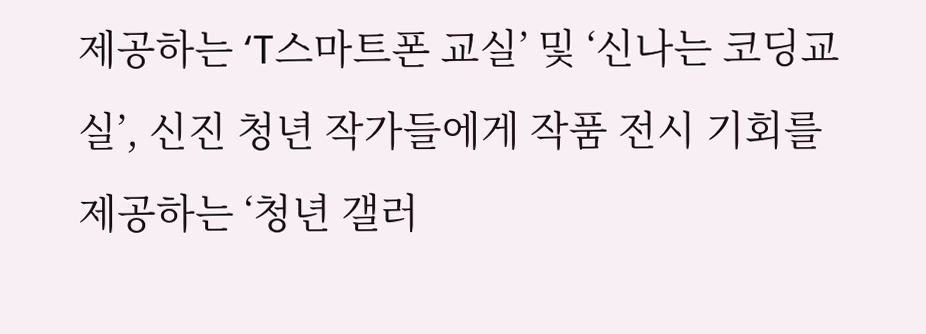제공하는 ‘T스마트폰 교실’ 및 ‘신나는 코딩교실’, 신진 청년 작가들에게 작품 전시 기회를 제공하는 ‘청년 갤러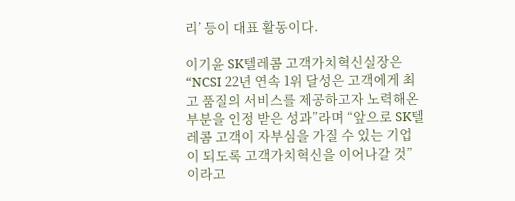리’ 등이 대표 활동이다.

이기윤 SK텔레콤 고객가치혁신실장은 “NCSI 22년 연속 1위 달성은 고객에게 최고 품질의 서비스를 제공하고자 노력해온 부분을 인정 받은 성과”라며 “앞으로 SK텔레콤 고객이 자부심을 가질 수 있는 기업이 되도록 고객가치혁신을 이어나갈 것”이라고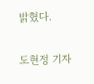밝혔다.

도현정 기자